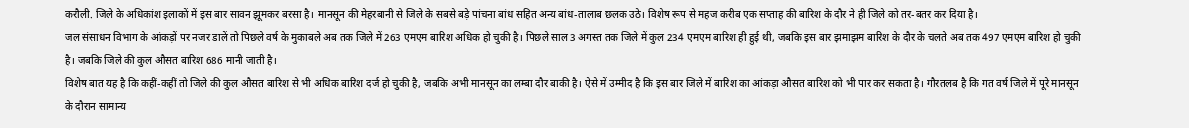करौली. जिले के अधिकांश इलाकों में इस बार सावन झूमकर बरसा है। मानसून की मेहरबानी से जिले के सबसे बड़े पांचना बांध सहित अन्य बांध-तालाब छलक उठे। विशेष रूप से महज करीब एक सप्ताह की बारिश के दौर ने ही जिले को तर-बतर कर दिया है।
जल संसाधन विभाग के आंकड़ों पर नजर डालें तो पिछले वर्ष के मुकाबले अब तक जिले में 263 एमएम बारिश अधिक हो चुकी है। पिछले साल 3 अगस्त तक जिले में कुल 234 एमएम बारिश ही हुई थी, जबकि इस बार झमाझम बारिश के दौर के चलते अब तक 497 एमएम बारिश हो चुकी है। जबकि जिले की कुल औसत बारिश 686 मानी जाती है।
विशेष बात यह है कि कहीं-कहीं तो जिले की कुल औसत बारिश से भी अधिक बारिश दर्ज हो चुकी है, जबकि अभी मानसून का लम्बा दौर बाकी है। ऐसे में उम्मीद है कि इस बार जिले में बारिश का आंकड़ा औसत बारिश को भी पार कर सकता है। गौरतलब है कि गत वर्ष जिले में पूरे मानसून के दौरान सामान्य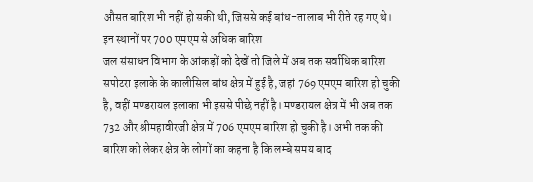औसत बारिश भी नहीं हो सकी थी, जिससे कई बांध-तालाब भी रीते रह गए थे।
इन स्थानों पर 700 एमएम से अधिक बारिश
जल संसाधन विभाग के आंकड़ों को देखें तो जिले में अब तक सर्वाधिक बारिश सपोटरा इलाके के कालीसिल बांध क्षेत्र में हुई है, जहां 769 एमएम बारिश हो चुकी है, वहीं मण्डरायल इलाका भी इससे पीछे नहीं है। मण्डरायल क्षेत्र में भी अब तक 732 और श्रीमहावीरजी क्षेत्र में 706 एमएम बारिश हो चुकी है। अभी तक की बारिश को लेकर क्षेत्र के लोगों का कहना है कि लम्बे समय बाद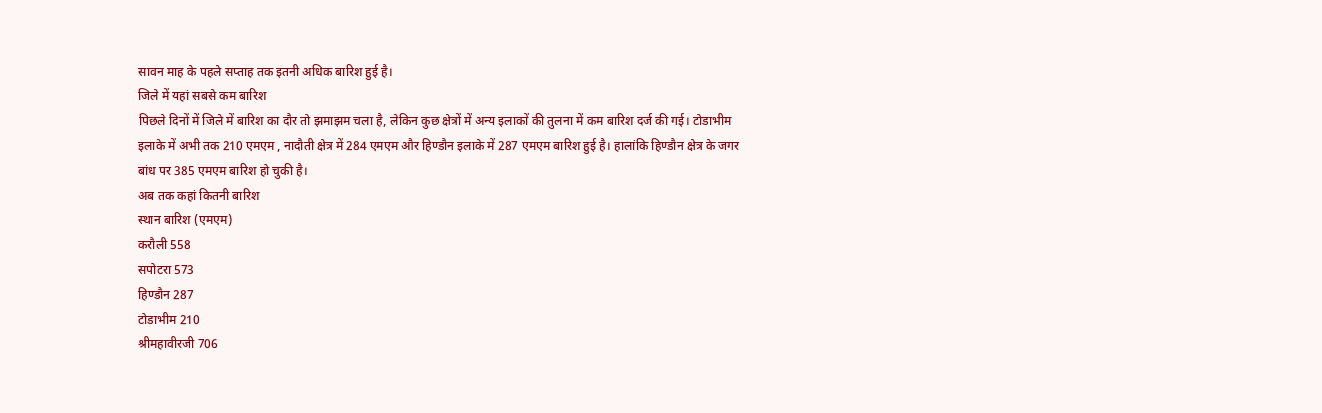सावन माह के पहले सप्ताह तक इतनी अधिक बारिश हुई है।
जिले में यहां सबसे कम बारिश
पिछले दिनों में जिले में बारिश का दौर तो झमाझम चला है, लेकिन कुछ क्षेत्रों में अन्य इलाकों की तुलना में कम बारिश दर्ज की गई। टोडाभीम इलाके में अभी तक 210 एमएम , नादौती क्षेत्र में 284 एमएम और हिण्डौन इलाके में 287 एमएम बारिश हुई है। हालांकि हिण्डौन क्षेत्र के जगर बांध पर 385 एमएम बारिश हो चुकी है।
अब तक कहां कितनी बारिश
स्थान बारिश (एमएम)
करौली 558
सपोटरा 573
हिण्डौन 287
टोडाभीम 210
श्रीमहावीरजी 706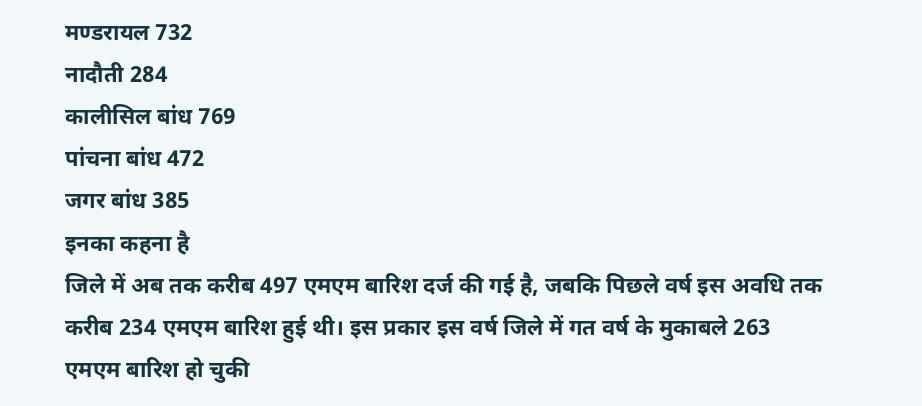मण्डरायल 732
नादौती 284
कालीसिल बांध 769
पांचना बांध 472
जगर बांध 385
इनका कहना है
जिले में अब तक करीब 497 एमएम बारिश दर्ज की गई है, जबकि पिछले वर्ष इस अवधि तक करीब 234 एमएम बारिश हुई थी। इस प्रकार इस वर्ष जिले में गत वर्ष के मुकाबले 263 एमएम बारिश हो चुकी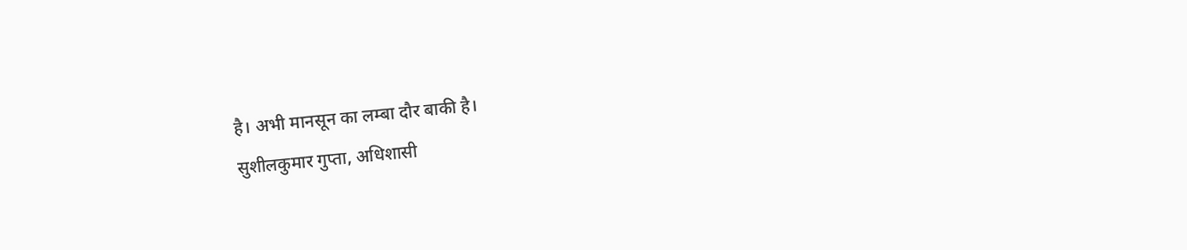है। अभी मानसून का लम्बा दौर बाकी है।
सुशीलकुमार गुप्ता, अधिशासी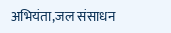अभियंता,जल संसाधन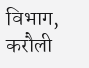विभाग, करौली